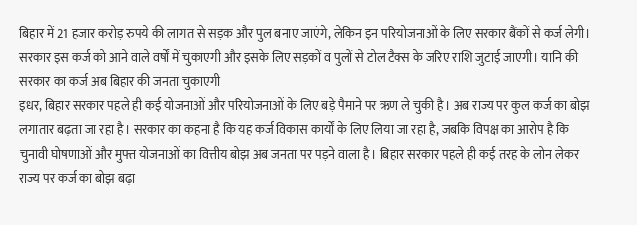बिहार में 21 हजार करोड़ रुपये की लागत से सड़क और पुल बनाए जाएंगे, लेकिन इन परियोजनाओं के लिए सरकार बैंकों से कर्ज लेगी। सरकार इस कर्ज को आने वाले वर्षों में चुकाएगी और इसके लिए सड़कों व पुलों से टोल टैक्स के जरिए राशि जुटाई जाएगी। यानि की सरकार का कर्ज अब बिहार की जनता चुकाएगी
इधर, बिहार सरकार पहले ही कई योजनाओं और परियोजनाओं के लिए बड़े पैमाने पर ऋण ले चुकी है। अब राज्य पर कुल कर्ज का बोझ लगातार बढ़ता जा रहा है। सरकार का कहना है कि यह कर्ज विकास कार्यों के लिए लिया जा रहा है, जबकि विपक्ष का आरोप है कि चुनावी घोषणाओं और मुफ्त योजनाओं का वित्तीय बोझ अब जनता पर पड़ने वाला है। बिहार सरकार पहले ही कई तरह के लोन लेकर राज्य पर कर्ज का बोझ बढ़ा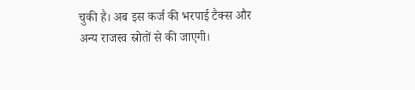चुकी है। अब इस कर्ज की भरपाई टैक्स और अन्य राजस्व स्रोतों से की जाएगी।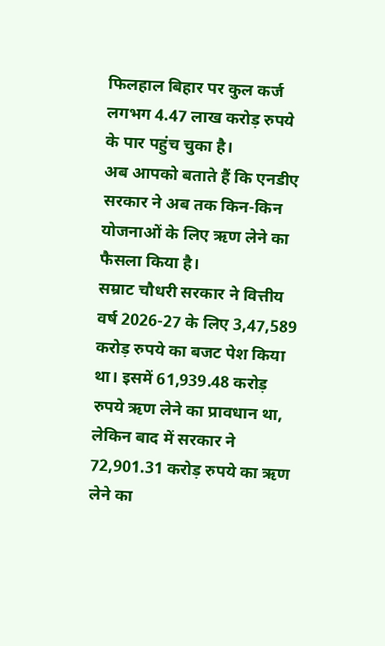फिलहाल बिहार पर कुल कर्ज लगभग 4.47 लाख करोड़ रुपये के पार पहुंच चुका है।
अब आपको बताते हैं कि एनडीए सरकार ने अब तक किन-किन योजनाओं के लिए ऋण लेने का फैसला किया है।
सम्राट चौधरी सरकार ने वित्तीय वर्ष 2026-27 के लिए 3,47,589 करोड़ रुपये का बजट पेश किया था। इसमें 61,939.48 करोड़ रुपये ऋण लेने का प्रावधान था, लेकिन बाद में सरकार ने 72,901.31 करोड़ रुपये का ऋण लेने का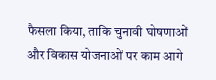फैसला किया, ताकि चुनावी घोषणाओं और विकास योजनाओं पर काम आगे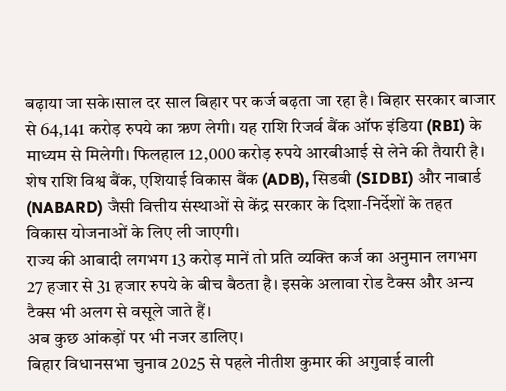बढ़ाया जा सके।साल दर साल बिहार पर कर्ज बढ़ता जा रहा है। बिहार सरकार बाजार से 64,141 करोड़ रुपये का ऋण लेगी। यह राशि रिजर्व बैंक ऑफ इंडिया (RBI) के माध्यम से मिलेगी। फिलहाल 12,000 करोड़ रुपये आरबीआई से लेने की तैयारी है। शेष राशि विश्व बैंक, एशियाई विकास बैंक (ADB), सिडबी (SIDBI) और नाबार्ड (NABARD) जैसी वित्तीय संस्थाओं से केंद्र सरकार के दिशा-निर्देशों के तहत विकास योजनाओं के लिए ली जाएगी।
राज्य की आबादी लगभग 13 करोड़ मानें तो प्रति व्यक्ति कर्ज का अनुमान लगभग 27 हजार से 31 हजार रुपये के बीच बैठता है। इसके अलावा रोड टैक्स और अन्य टैक्स भी अलग से वसूले जाते हैं।
अब कुछ आंकड़ों पर भी नजर डालिए।
बिहार विधानसभा चुनाव 2025 से पहले नीतीश कुमार की अगुवाई वाली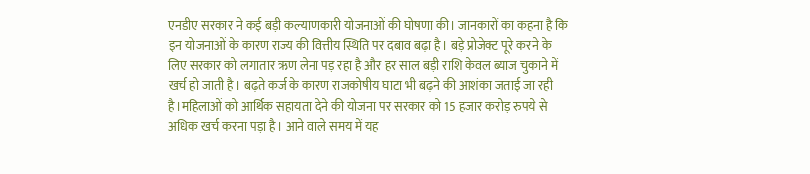एनडीए सरकार ने कई बड़ी कल्याणकारी योजनाओं की घोषणा की। जानकारों का कहना है कि इन योजनाओं के कारण राज्य की वित्तीय स्थिति पर दबाव बढ़ा है। बड़े प्रोजेक्ट पूरे करने के लिए सरकार को लगातार ऋण लेना पड़ रहा है और हर साल बड़ी राशि केवल ब्याज चुकाने में खर्च हो जाती है। बढ़ते कर्ज के कारण राजकोषीय घाटा भी बढ़ने की आशंका जताई जा रही है।महिलाओं को आर्थिक सहायता देने की योजना पर सरकार को 15 हजार करोड़ रुपये से अधिक खर्च करना पड़ा है। आने वाले समय में यह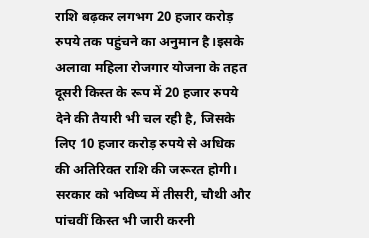राशि बढ़कर लगभग 20 हजार करोड़ रुपये तक पहुंचने का अनुमान है।इसके अलावा महिला रोजगार योजना के तहत दूसरी किस्त के रूप में 20 हजार रुपये देने की तैयारी भी चल रही है, जिसके लिए 10 हजार करोड़ रुपये से अधिक की अतिरिक्त राशि की जरूरत होगी।
सरकार को भविष्य में तीसरी, चौथी और पांचवीं किस्त भी जारी करनी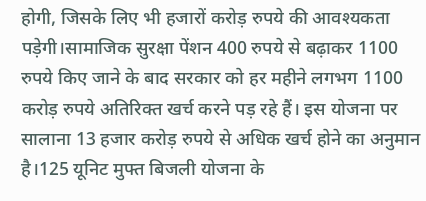होगी, जिसके लिए भी हजारों करोड़ रुपये की आवश्यकता पड़ेगी।सामाजिक सुरक्षा पेंशन 400 रुपये से बढ़ाकर 1100 रुपये किए जाने के बाद सरकार को हर महीने लगभग 1100 करोड़ रुपये अतिरिक्त खर्च करने पड़ रहे हैं। इस योजना पर सालाना 13 हजार करोड़ रुपये से अधिक खर्च होने का अनुमान है।125 यूनिट मुफ्त बिजली योजना के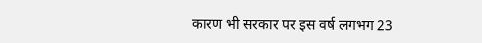कारण भी सरकार पर इस वर्ष लगभग 23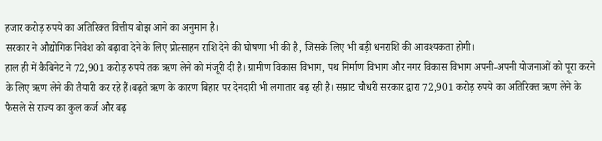हजार करोड़ रुपये का अतिरिक्त वित्तीय बोझ आने का अनुमान है।
सरकार ने औद्योगिक निवेश को बढ़ावा देने के लिए प्रोत्साहन राशि देने की घोषणा भी की है, जिसके लिए भी बड़ी धनराशि की आवश्यकता होगी।
हाल ही में कैबिनेट ने 72,901 करोड़ रुपये तक ऋण लेने को मंजूरी दी है। ग्रामीण विकास विभाग, पथ निर्माण विभाग और नगर विकास विभाग अपनी-अपनी योजनाओं को पूरा करने के लिए ऋण लेने की तैयारी कर रहे हैं।बढ़ते ऋण के कारण बिहार पर देनदारी भी लगातार बढ़ रही है। सम्राट चौधरी सरकार द्वारा 72,901 करोड़ रुपये का अतिरिक्त ऋण लेने के फैसले से राज्य का कुल कर्ज और बढ़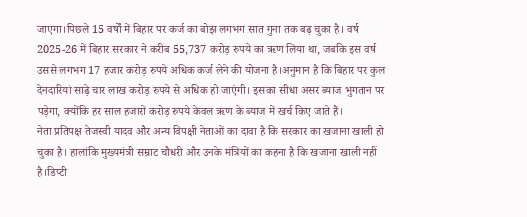जाएगा।पिछले 15 वर्षों में बिहार पर कर्ज का बोझ लगभग सात गुना तक बढ़ चुका है। वर्ष 2025-26 में बिहार सरकार ने करीब 55,737 करोड़ रुपये का ऋण लिया था, जबकि इस वर्ष उससे लगभग 17 हजार करोड़ रुपये अधिक कर्ज लेने की योजना है।अनुमान है कि बिहार पर कुल देनदारियां साढ़े चार लाख करोड़ रुपये से अधिक हो जाएंगी। इसका सीधा असर ब्याज भुगतान पर पड़ेगा, क्योंकि हर साल हजारों करोड़ रुपये केवल ऋण के ब्याज में खर्च किए जाते हैं।
नेता प्रतिपक्ष तेजस्वी यादव और अन्य विपक्षी नेताओं का दावा है कि सरकार का खजाना खाली हो चुका है। हालांकि मुख्यमंत्री सम्राट चौधरी और उनके मंत्रियों का कहना है कि खजाना खाली नहीं है।डिप्टी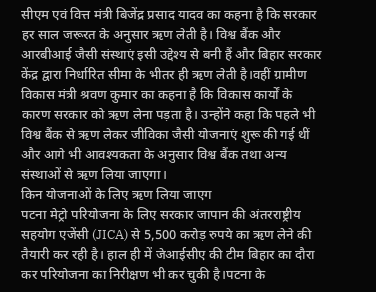सीएम एवं वित्त मंत्री बिजेंद्र प्रसाद यादव का कहना है कि सरकार हर साल जरूरत के अनुसार ऋण लेती है। विश्व बैंक और आरबीआई जैसी संस्थाएं इसी उद्देश्य से बनी हैं और बिहार सरकार केंद्र द्वारा निर्धारित सीमा के भीतर ही ऋण लेती है।वहीं ग्रामीण विकास मंत्री श्रवण कुमार का कहना है कि विकास कार्यों के कारण सरकार को ऋण लेना पड़ता है। उन्होंने कहा कि पहले भी विश्व बैंक से ऋण लेकर जीविका जैसी योजनाएं शुरू की गई थीं और आगे भी आवश्यकता के अनुसार विश्व बैंक तथा अन्य संस्थाओं से ऋण लिया जाएगा।
किन योजनाओं के लिए ऋण लिया जाएग
पटना मेट्रो परियोजना के लिए सरकार जापान की अंतरराष्ट्रीय सहयोग एजेंसी (JICA) से 5,500 करोड़ रुपये का ऋण लेने की तैयारी कर रही है। हाल ही में जेआईसीए की टीम बिहार का दौरा कर परियोजना का निरीक्षण भी कर चुकी है।पटना के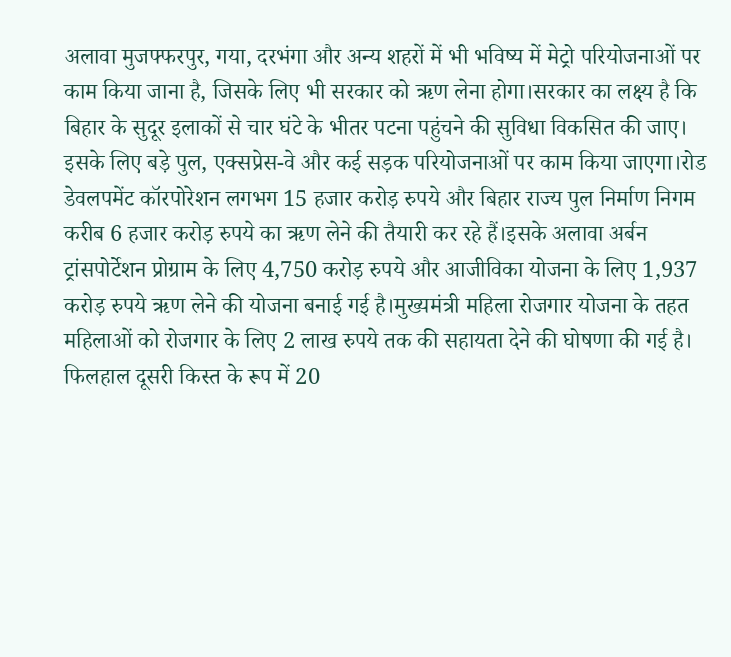अलावा मुजफ्फरपुर, गया, दरभंगा और अन्य शहरों में भी भविष्य में मेट्रो परियोजनाओं पर काम किया जाना है, जिसके लिए भी सरकार को ऋण लेना होगा।सरकार का लक्ष्य है कि बिहार के सुदूर इलाकों से चार घंटे के भीतर पटना पहुंचने की सुविधा विकसित की जाए। इसके लिए बड़े पुल, एक्सप्रेस-वे और कई सड़क परियोजनाओं पर काम किया जाएगा।रोड डेवलपमेंट कॉरपोरेशन लगभग 15 हजार करोड़ रुपये और बिहार राज्य पुल निर्माण निगम करीब 6 हजार करोड़ रुपये का ऋण लेने की तैयारी कर रहे हैं।इसके अलावा अर्बन ट्रांसपोर्टेशन प्रोग्राम के लिए 4,750 करोड़ रुपये और आजीविका योजना के लिए 1,937 करोड़ रुपये ऋण लेने की योजना बनाई गई है।मुख्यमंत्री महिला रोजगार योजना के तहत महिलाओं को रोजगार के लिए 2 लाख रुपये तक की सहायता देने की घोषणा की गई है। फिलहाल दूसरी किस्त के रूप में 20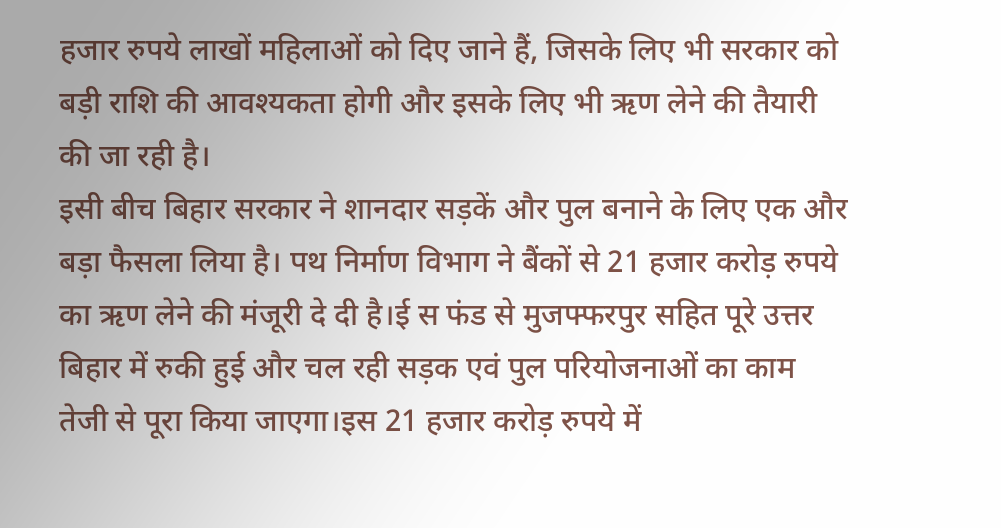हजार रुपये लाखों महिलाओं को दिए जाने हैं, जिसके लिए भी सरकार को बड़ी राशि की आवश्यकता होगी और इसके लिए भी ऋण लेने की तैयारी की जा रही है।
इसी बीच बिहार सरकार ने शानदार सड़कें और पुल बनाने के लिए एक और बड़ा फैसला लिया है। पथ निर्माण विभाग ने बैंकों से 21 हजार करोड़ रुपये का ऋण लेने की मंजूरी दे दी है।ई स फंड से मुजफ्फरपुर सहित पूरे उत्तर बिहार में रुकी हुई और चल रही सड़क एवं पुल परियोजनाओं का काम तेजी से पूरा किया जाएगा।इस 21 हजार करोड़ रुपये में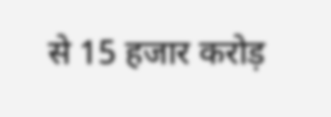से 15 हजार करोड़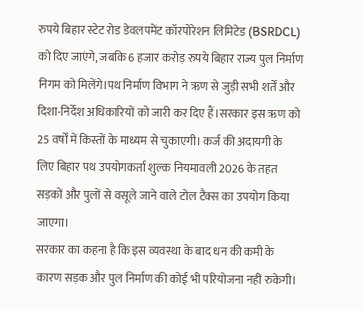रुपये बिहार स्टेट रोड डेवलपमेंट कॉरपोरेशन लिमिटेड (BSRDCL) को दिए जाएंगे, जबकि 6 हजार करोड़ रुपये बिहार राज्य पुल निर्माण निगम को मिलेंगे।पथ निर्माण विभाग ने ऋण से जुड़ी सभी शर्तें और दिशा-निर्देश अधिकारियों को जारी कर दिए हैं।सरकार इस ऋण को 25 वर्षों में किस्तों के माध्यम से चुकाएगी। कर्ज की अदायगी के लिए बिहार पथ उपयोगकर्ता शुल्क नियमावली 2026 के तहत सड़कों और पुलों से वसूले जाने वाले टोल टैक्स का उपयोग किया जाएगा।
सरकार का कहना है कि इस व्यवस्था के बाद धन की कमी के कारण सड़क और पुल निर्माण की कोई भी परियोजना नहीं रुकेगी।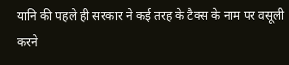यानि की पहले ही सरकार ने कई तरह के टैक्स के नाम पर वसूली करने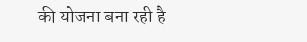की योजना बना रही है